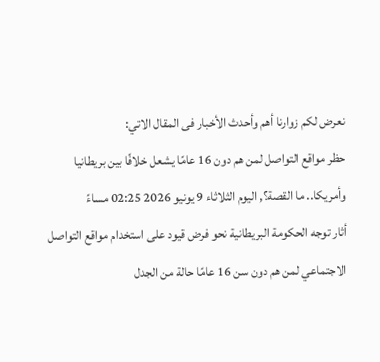نعرض لكم زوارنا أهم وأحدث الأخبار فى المقال الاتي:
حظر مواقع التواصل لمن هم دون 16 عامًا يشعل خلافًا بين بريطانيا وأمريكا.. ما القصة؟, اليوم الثلاثاء 9 يونيو 2026 02:25 مساءً
أثار توجه الحكومة البريطانية نحو فرض قيود على استخدام مواقع التواصل الاجتماعي لمن هم دون سن 16 عامًا حالة من الجدل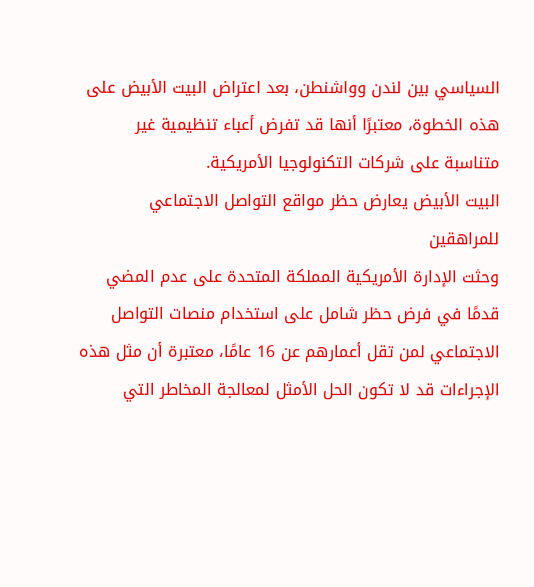السياسي بين لندن وواشنطن، بعد اعتراض البيت الأبيض على هذه الخطوة، معتبرًا أنها قد تفرض أعباء تنظيمية غير متناسبة على شركات التكنولوجيا الأمريكية.
البيت الأبيض يعارض حظر مواقع التواصل الاجتماعي للمراهقين
وحثت الإدارة الأمريكية المملكة المتحدة على عدم المضي قدمًا في فرض حظر شامل على استخدام منصات التواصل الاجتماعي لمن تقل أعمارهم عن 16 عامًا، معتبرة أن مثل هذه الإجراءات قد لا تكون الحل الأمثل لمعالجة المخاطر التي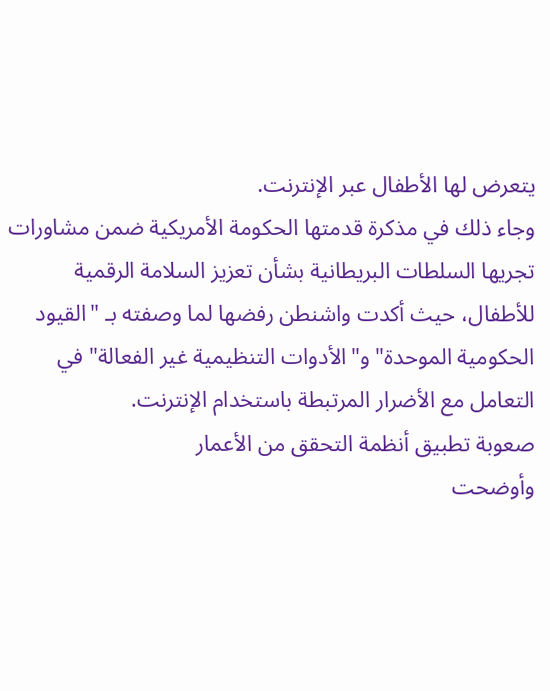يتعرض لها الأطفال عبر الإنترنت.
وجاء ذلك في مذكرة قدمتها الحكومة الأمريكية ضمن مشاورات تجريها السلطات البريطانية بشأن تعزيز السلامة الرقمية للأطفال، حيث أكدت واشنطن رفضها لما وصفته بـ "القيود الحكومية الموحدة" و"الأدوات التنظيمية غير الفعالة" في التعامل مع الأضرار المرتبطة باستخدام الإنترنت.
صعوبة تطبيق أنظمة التحقق من الأعمار
وأوضحت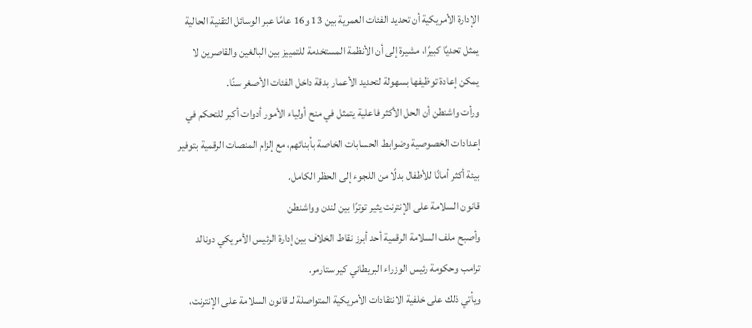الإدارة الأمريكية أن تحديد الفئات العمرية بين 13 و16 عامًا عبر الوسائل التقنية الحالية يمثل تحديًا كبيرًا، مشيرة إلى أن الأنظمة المستخدمة للتمييز بين البالغين والقاصرين لا يمكن إعادة توظيفها بسهولة لتحديد الأعمار بدقة داخل الفئات الأصغر سنًا.
ورأت واشنطن أن الحل الأكثر فاعلية يتمثل في منح أولياء الأمور أدوات أكبر للتحكم في إعدادات الخصوصية وضوابط الحسابات الخاصة بأبنائهم، مع إلزام المنصات الرقمية بتوفير بيئة أكثر أمانًا للأطفال بدلًا من اللجوء إلى الحظر الكامل.
قانون السلامة على الإنترنت يثير توترًا بين لندن وواشنطن
وأصبح ملف السلامة الرقمية أحد أبرز نقاط الخلاف بين إدارة الرئيس الأمريكي دونالد ترامب وحكومة رئيس الوزراء البريطاني كير ستارمر.
ويأتي ذلك على خلفية الانتقادات الأمريكية المتواصلة لـ قانون السلامة على الإنترنت،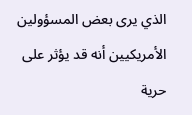الذي يرى بعض المسؤولين الأمريكيين أنه قد يؤثر على حرية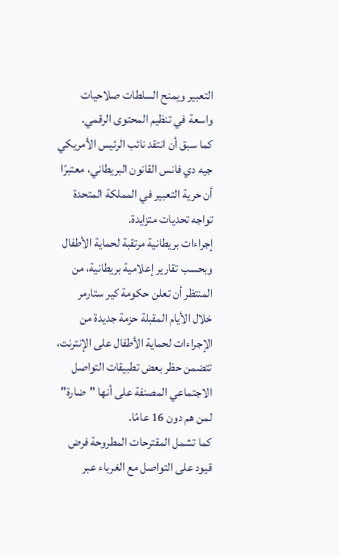التعبير ويمنح السلطات صلاحيات واسعة في تنظيم المحتوى الرقمي.
كما سبق أن انتقد نائب الرئيس الأمريكي جيه دي فانس القانون البريطاني، معتبرًا أن حرية التعبير في المملكة المتحدة تواجه تحديات متزايدة.
إجراءات بريطانية مرتقبة لحماية الأطفال
وبحسب تقارير إعلامية بريطانية، من المنتظر أن تعلن حكومة كير ستارمر خلال الأيام المقبلة حزمة جديدة من الإجراءات لحماية الأطفال على الإنترنت، تتضمن حظر بعض تطبيقات التواصل الاجتماعي المصنفة على أنها "ضارة" لمن هم دون 16 عامًا.
كما تشمل المقترحات المطروحة فرض قيود على التواصل مع الغرباء عبر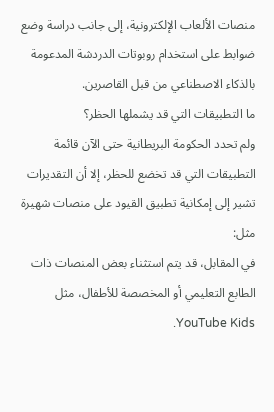منصات الألعاب الإلكترونية، إلى جانب دراسة وضع ضوابط على استخدام روبوتات الدردشة المدعومة بالذكاء الاصطناعي من قبل القاصرين.
ما التطبيقات التي قد يشملها الحظر؟
ولم تحدد الحكومة البريطانية حتى الآن قائمة التطبيقات التي قد تخضع للحظر، إلا أن التقديرات تشير إلى إمكانية تطبيق القيود على منصات شهيرة مثل:
في المقابل، قد يتم استثناء بعض المنصات ذات الطابع التعليمي أو المخصصة للأطفال، مثل YouTube Kids.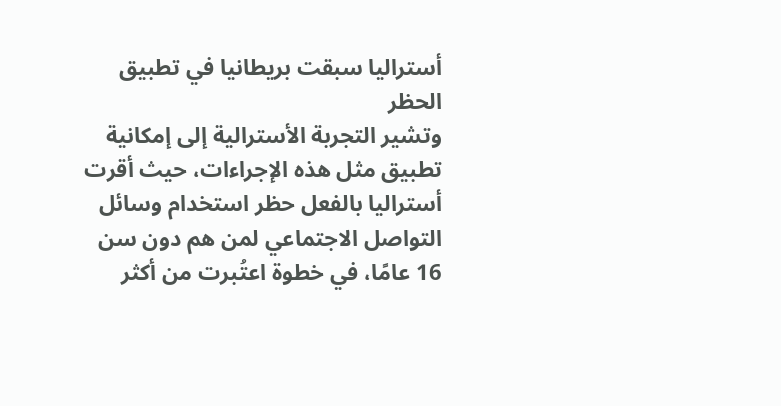أستراليا سبقت بريطانيا في تطبيق الحظر
وتشير التجربة الأسترالية إلى إمكانية تطبيق مثل هذه الإجراءات، حيث أقرت أستراليا بالفعل حظر استخدام وسائل التواصل الاجتماعي لمن هم دون سن 16 عامًا، في خطوة اعتُبرت من أكثر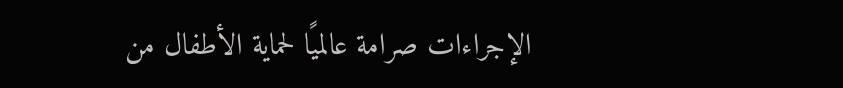الإجراءات صرامة عالميًا لحماية الأطفال من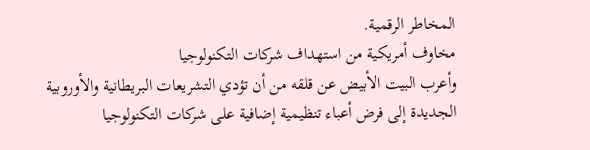المخاطر الرقمية.
مخاوف أمريكية من استهداف شركات التكنولوجيا
وأعرب البيت الأبيض عن قلقه من أن تؤدي التشريعات البريطانية والأوروبية الجديدة إلى فرض أعباء تنظيمية إضافية على شركات التكنولوجيا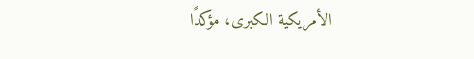الأمريكية الكبرى، مؤكدًا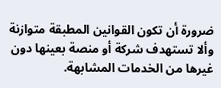ضرورة أن تكون القوانين المطبقة متوازنة وألا تستهدف شركة أو منصة بعينها دون غيرها من الخدمات المشابهة.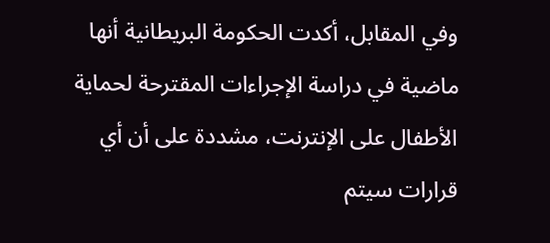وفي المقابل، أكدت الحكومة البريطانية أنها ماضية في دراسة الإجراءات المقترحة لحماية الأطفال على الإنترنت، مشددة على أن أي قرارات سيتم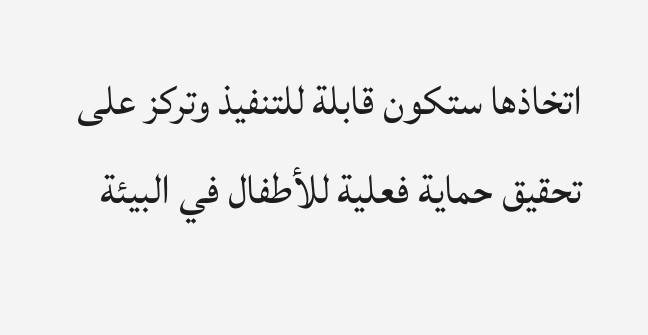اتخاذها ستكون قابلة للتنفيذ وتركز على تحقيق حماية فعلية للأطفال في البيئة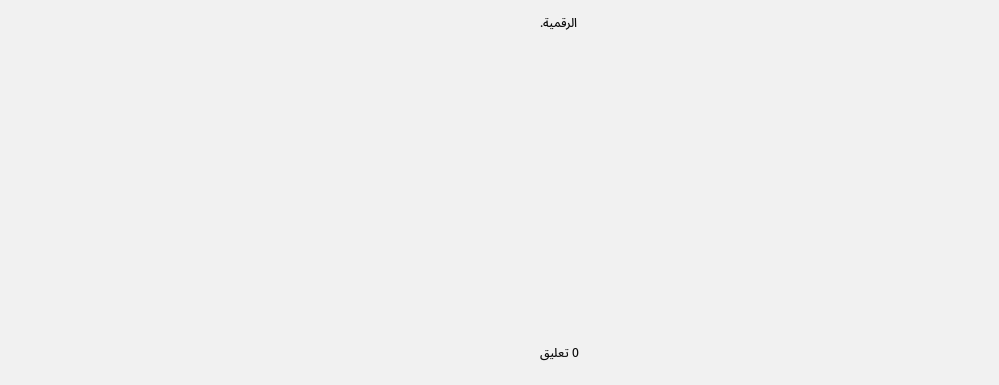الرقمية.


















0 تعليق